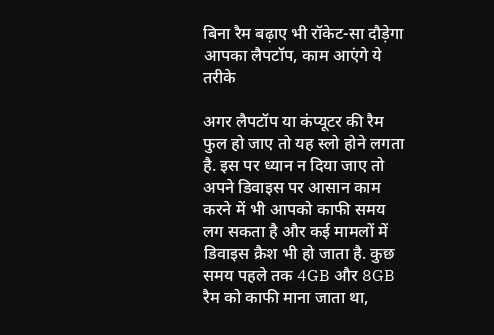बिना रैम बढ़ाए भी रॉकेट-सा दौड़ेगा आपका लैपटॉप, काम आएंगे ये तरीके

अगर लैपटॉप या कंप्यूटर की रैम फुल हो जाए तो यह स्लो होने लगता है. इस पर ध्यान न दिया जाए तो अपने डिवाइस पर आसान काम करने में भी आपको काफी समय लग सकता है और कई मामलों में डिवाइस क्रैश भी हो जाता है. कुछ समय पहले तक 4GB और 8GB रैम को काफी माना जाता था,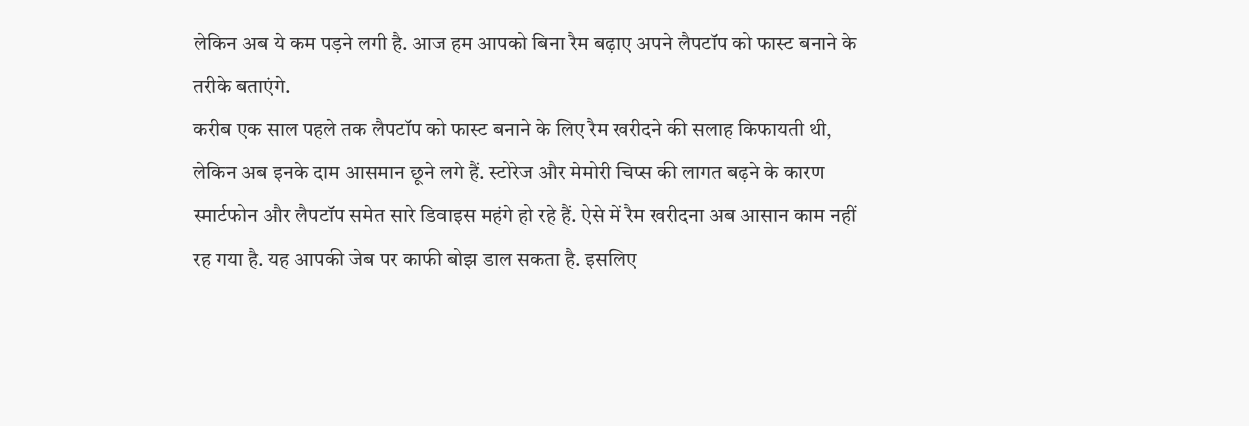लेकिन अब ये कम पड़ने लगी है. आज हम आपको बिना रैम बढ़ाए अपने लैपटॉप को फास्ट बनाने के तरीके बताएंगे.
करीब एक साल पहले तक लैपटॉप को फास्ट बनाने के लिए रैम खरीदने की सलाह किफायती थी, लेकिन अब इनके दाम आसमान छूने लगे हैं. स्टोरेज और मेमोरी चिप्स की लागत बढ़ने के कारण स्मार्टफोन और लैपटॉप समेत सारे डिवाइस महंगे हो रहे हैं. ऐसे में रैम खरीदना अब आसान काम नहीं रह गया है. यह आपकी जेब पर काफी बोझ डाल सकता है. इसलिए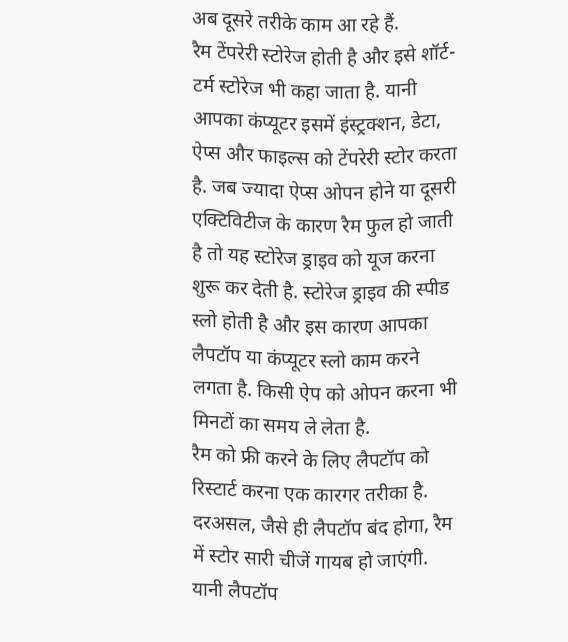अब दूसरे तरीके काम आ रहे हैं.
रैम टेंपरेरी स्टोरेज होती है और इसे शॉर्ट-टर्म स्टोरेज भी कहा जाता है. यानी आपका कंप्यूटर इसमें इंस्ट्रक्शन, डेटा, ऐप्स और फाइल्स को टेंपरेरी स्टोर करता है. जब ज्यादा ऐप्स ओपन होने या दूसरी एक्टिविटीज के कारण रैम फुल हो जाती है तो यह स्टोरेज ड्राइव को यूज करना शुरू कर देती है. स्टोरेज ड्राइव की स्पीड स्लो होती है और इस कारण आपका लैपटॉप या कंप्यूटर स्लो काम करने लगता है. किसी ऐप को ओपन करना भी मिनटों का समय ले लेता है.
रैम को फ्री करने के लिए लैपटॉप को रिस्टार्ट करना एक कारगर तरीका है. दरअसल, जैसे ही लैपटॉप बंद होगा, रैम में स्टोर सारी चीजें गायब हो जाएंगी. यानी लैपटॉप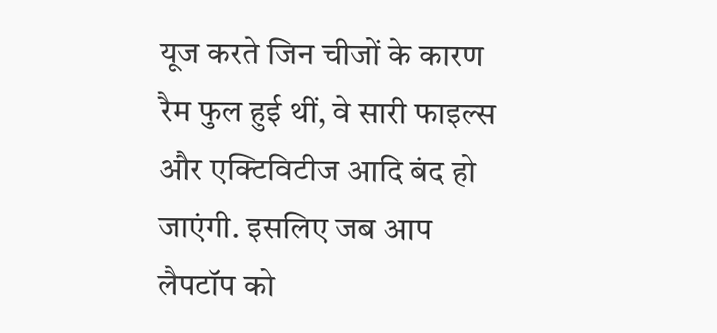यूज करते जिन चीजों के कारण रैम फुल हुई थीं, वे सारी फाइल्स और एक्टिविटीज आदि बंद हो जाएंगी. इसलिए जब आप लैपटॉप को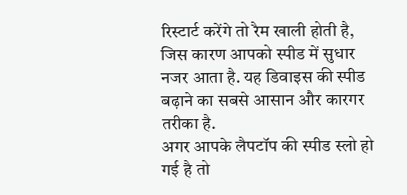रिस्टार्ट करेंगे तो रैम खाली होती है, जिस कारण आपको स्पीड में सुधार नजर आता है. यह डिवाइस की स्पीड बढ़ाने का सबसे आसान और कारगर तरीका है.
अगर आपके लैपटॉप की स्पीड स्लो हो गई है तो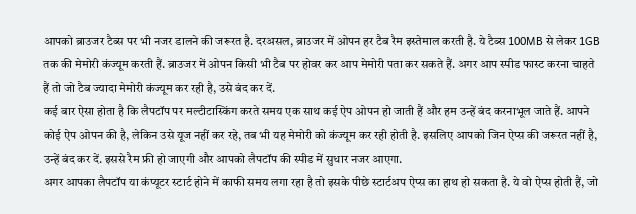आपको ब्राउजर टैब्स पर भी नजर डालने की जरूरत है. दरअसल, ब्राउजर में ओपन हर टैब रैम इस्तेमाल करती है. ये टैब्स 100MB से लेकर 1GB तक की मेमोरी कंज्यूम करती हैं. ब्राउजर में ओपन किसी भी टैब पर होवर कर आप मेमोरी पता कर सकते हैं. अगर आप स्पीड फास्ट करना चाहते हैं तो जो टैब ज्यादा मेमोरी कंज्यूम कर रही है, उसे बंद कर दें.
कई बार ऐसा होता है कि लैपटॉप पर मल्टीटास्किंग करते समय एक साथ कई ऐप ओपन हो जाती हैं और हम उन्हें बंद करनाभूल जाते हैं. आपने कोई ऐप ओपन की है, लेकिन उसे यूज नहीं कर रहे, तब भी यह मेमोरी को कंज्यूम कर रही होती है. इसलिए आपको जिन ऐप्स की जरूरत नहीं है, उन्हें बंद कर दें. इससे रैम फ्री हो जाएगी और आपको लैपटॉप की स्पीड में सुधार नजर आएगा.
अगर आपका लैपटॉप या कंप्यूटर स्टार्ट होने में काफी समय लगा रहा है तो इसके पीछे स्टार्टअप ऐप्स का हाथ हो सकता है. ये वो ऐप्स होती हैं, जो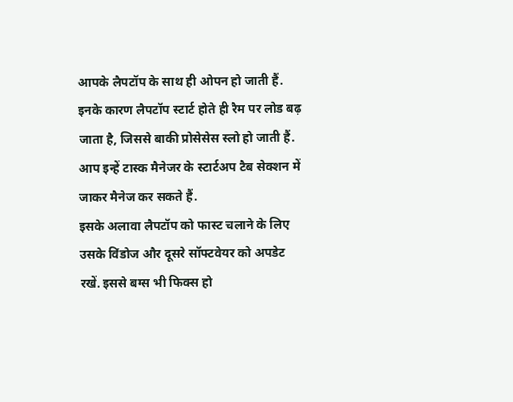आपके लैपटॉप के साथ ही ओपन हो जाती हैं. इनके कारण लैपटॉप स्टार्ट होते ही रैम पर लोड बढ़ जाता है, जिससे बाकी प्रोसेसेस स्लो हो जाती हैं. आप इन्हें टास्क मैनेजर के स्टार्टअप टैब सेक्शन में जाकर मैनेज कर सकते हैं.
इसके अलावा लैपटॉप को फास्ट चलाने के लिए उसके विंडोज और दूसरे सॉफ्टवेयर को अपडेट रखें. इससे बग्स भी फिक्स हो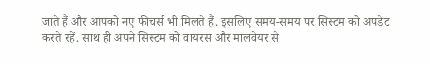जाते हैं और आपको नए फीचर्स भी मिलते हैं. इसलिए समय-समय पर सिस्टम को अपडेट करते रहें. साथ ही अपने सिस्टम को वायरस और मालवेयर से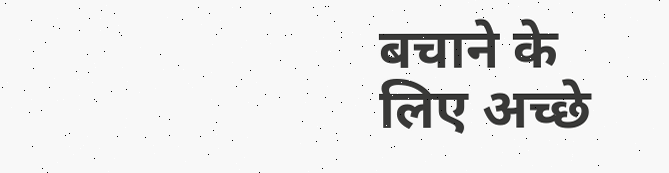बचाने के लिए अच्छे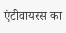एंटीवायरस का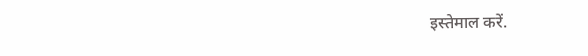इस्तेमाल करें.